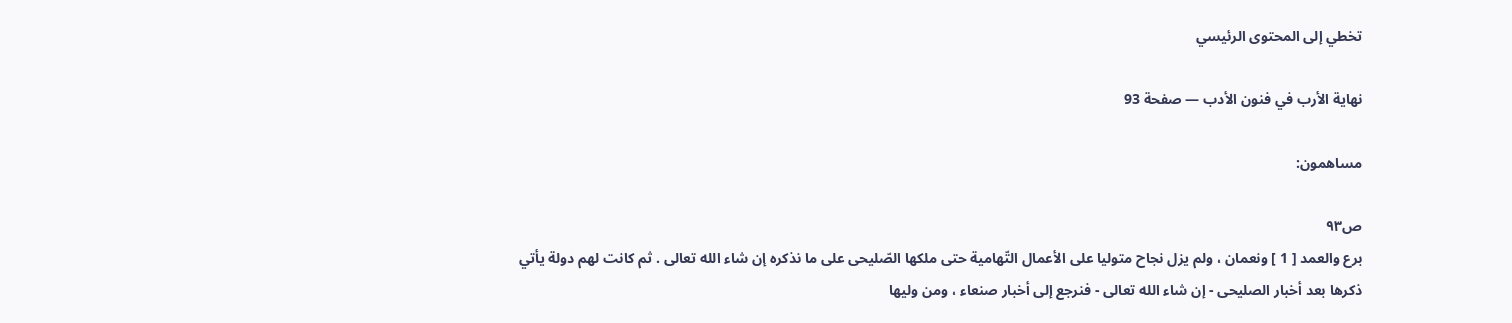تخطي إلى المحتوى الرئيسي

نهاية الأرب في فنون الأدب — صفحة 93

مساهمون:

ص٩٣
برع والعمد [ 1 ] ونعمان ، ولم يزل نجاح متوليا على الأعمال التّهامية حتى ملكها الصّليحى على ما نذكره إن شاء الله تعالى . ثم كانت لهم دولة يأتي ذكرها بعد أخبار الصليحى - إن شاء الله تعالى - فنرجع إلى أخبار صنعاء ، ومن وليها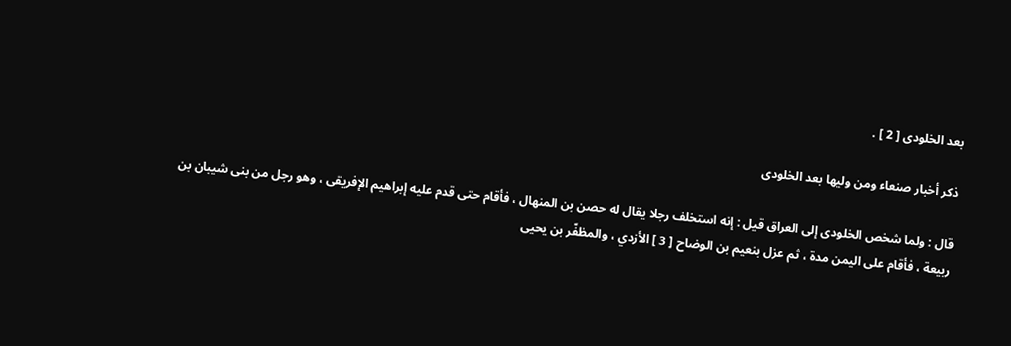بعد الخلودى [ 2 ] .

ذكر أخبار صنعاء ومن وليها بعد الخلودى

قال : ولما شخص الخلودى إلى العراق قيل : إنه استخلف رجلا يقال له حصن بن المنهال ، فأقام حتى قدم عليه إبراهيم الإفريقى ، وهو رجل من بنى شيبان بن ربيعة ، فأقام على اليمن مدة ، ثم عزل بنعيم بن الوضاح [ 3 ] الأزدي ، والمظفّر بن يحيى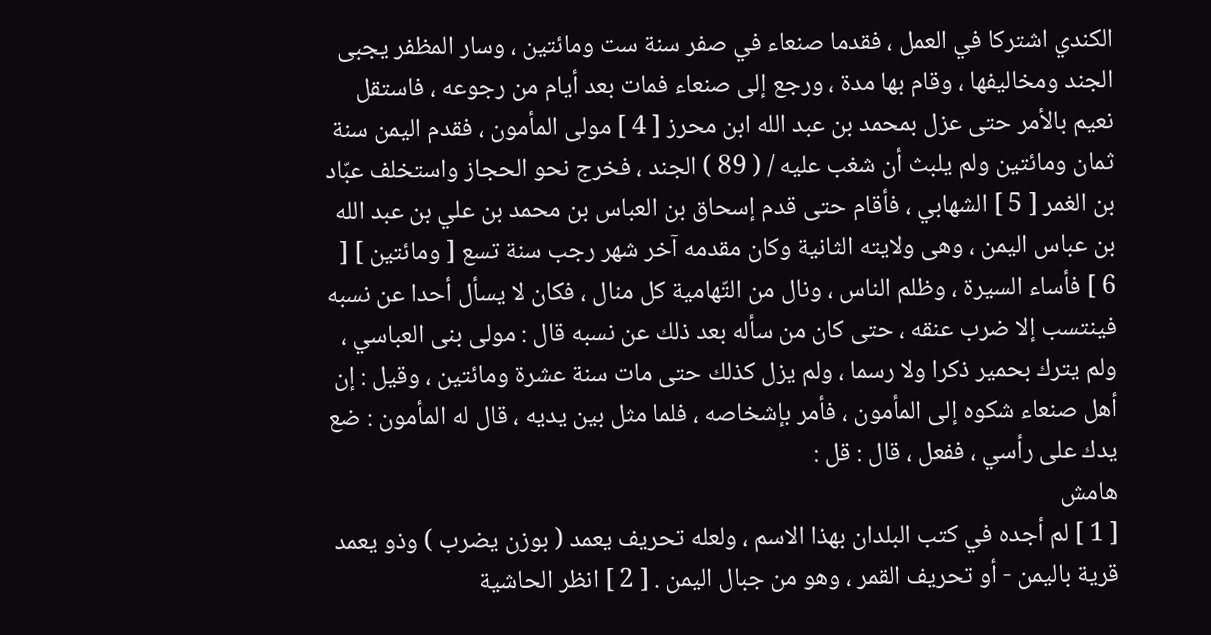الكندي اشتركا في العمل ، فقدما صنعاء في صفر سنة ست ومائتين ، وسار المظفر يجبى الجند ومخاليفها ، وقام بها مدة ، ورجع إلى صنعاء فمات بعد أيام من رجوعه ، فاستقل نعيم بالأمر حتى عزل بمحمد بن عبد الله ابن محرز [ 4 ] مولى المأمون ، فقدم اليمن سنة ثمان ومائتين ولم يلبث أن شغب عليه / ( 89 ) الجند ، فخرج نحو الحجاز واستخلف عبّاد بن الغمر [ 5 ] الشهابي ، فأقام حتى قدم إسحاق بن العباس بن محمد بن علي بن عبد الله بن عباس اليمن ، وهى ولايته الثانية وكان مقدمه آخر شهر رجب سنة تسع [ ومائتين ] [ 6 ] فأساء السيرة ، وظلم الناس ، ونال من التّهامية كل منال ، فكان لا يسأل أحدا عن نسبه فينتسب إلا ضرب عنقه ، حتى كان من سأله بعد ذلك عن نسبه قال : مولى بنى العباسي ، ولم يترك بحمير ذكرا ولا رسما ، ولم يزل كذلك حتى مات سنة عشرة ومائتين ، وقيل : إن أهل صنعاء شكوه إلى المأمون ، فأمر بإشخاصه ، فلما مثل بين يديه ، قال له المأمون : ضع يدك على رأسي ، ففعل ، قال : قل :
هامش
[ 1 ] لم أجده في كتب البلدان بهذا الاسم ، ولعله تحريف يعمد ( بوزن يضرب ) وذو يعمد قرية باليمن - أو تحريف القمر ، وهو من جبال اليمن . [ 2 ] انظر الحاشية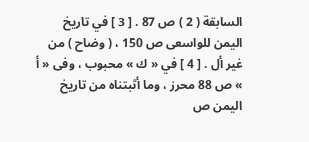السابقة ( 2 ) ص 87 . [ 3 ] في تاريخ اليمن للواسعى ص 150 ، ( وضاح ) من غير أل . [ 4 ] في « ك » محبوب ، وفى « أ » ص 88 محرز ، وما أثبتناه من تاريخ اليمن ص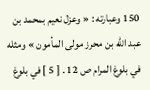150 وعبارته : « وعزل نعيم بمحمد بن عبد الله بن محرز مولى المأمون » ومثله في بلوغ المرام ص 12 . [ 5 ] في بلوغ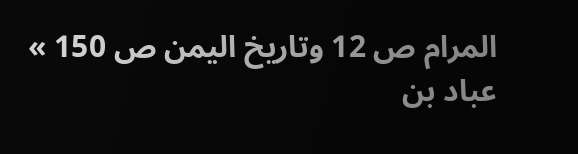المرام ص 12 وتاريخ اليمن ص 150 » عباد بن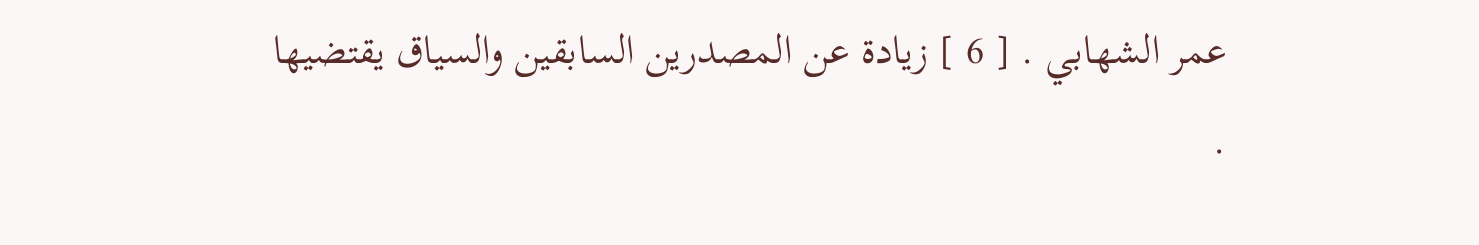عمر الشهابي . [ 6 ] زيادة عن المصدرين السابقين والسياق يقتضيها .